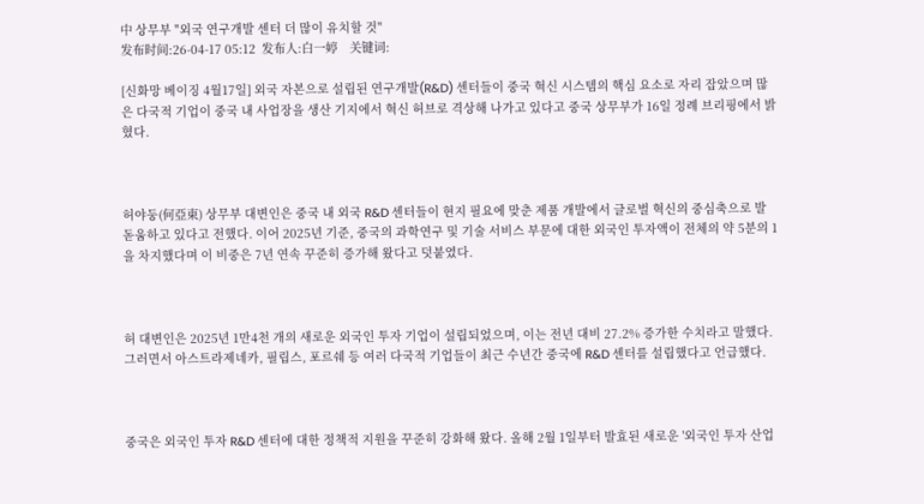中 상무부 "외국 연구개발 센터 더 많이 유치할 것"
发布时间:26-04-17 05:12  发布人:白一婷    关键词:

[신화망 베이징 4월17일] 외국 자본으로 설립된 연구개발(R&D) 센터들이 중국 혁신 시스템의 핵심 요소로 자리 잡았으며 많은 다국적 기업이 중국 내 사업장을 생산 기지에서 혁신 허브로 격상해 나가고 있다고 중국 상무부가 16일 정례 브리핑에서 밝혔다.



허야둥(何亞東) 상무부 대변인은 중국 내 외국 R&D 센터들이 현지 필요에 맞춘 제품 개발에서 글로벌 혁신의 중심축으로 발돋움하고 있다고 전했다. 이어 2025년 기준, 중국의 과학연구 및 기술 서비스 부문에 대한 외국인 투자액이 전체의 약 5분의 1을 차지했다며 이 비중은 7년 연속 꾸준히 증가해 왔다고 덧붙였다.



허 대변인은 2025년 1만4천 개의 새로운 외국인 투자 기업이 설립되었으며, 이는 전년 대비 27.2% 증가한 수치라고 말했다. 그러면서 아스트라제네카, 필립스, 포르쉐 등 여러 다국적 기업들이 최근 수년간 중국에 R&D 센터를 설립했다고 언급했다.



중국은 외국인 투자 R&D 센터에 대한 정책적 지원을 꾸준히 강화해 왔다. 올해 2월 1일부터 발효된 새로운 '외국인 투자 산업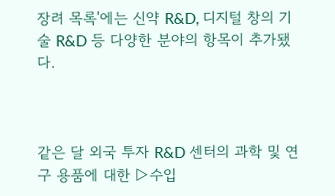장려 목록'에는 신약 R&D, 디지털 창의 기술 R&D 등 다양한 분야의 항목이 추가됐다.



같은 달 외국 투자 R&D 센터의 과학 및 연구 용품에 대한 ▷수입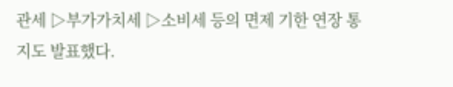관세 ▷부가가치세 ▷소비세 등의 면제 기한 연장 통지도 발표했다.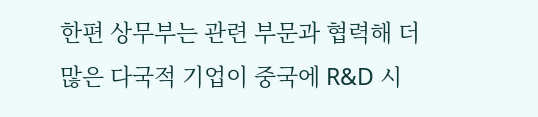한편 상무부는 관련 부문과 협력해 더 많은 다국적 기업이 중국에 R&D 시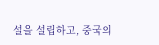설을 설립하고, 중국의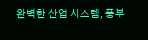완벽한 산업 시스템, 풍부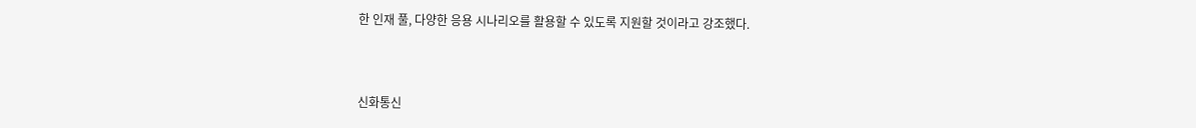한 인재 풀, 다양한 응용 시나리오를 활용할 수 있도록 지원할 것이라고 강조했다.



신화통신